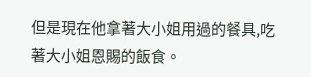但是現在他拿著大小姐用過的餐具,吃著大小姐恩賜的飯食。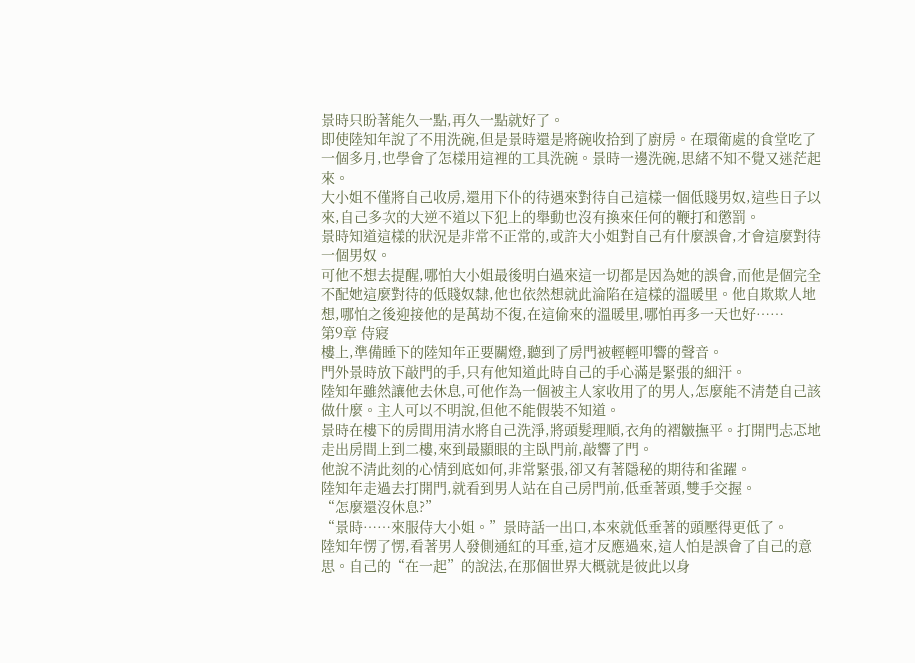景時只盼著能久一點,再久一點就好了。
即使陸知年說了不用洗碗,但是景時還是將碗收拾到了廚房。在環衛處的食堂吃了一個多月,也學會了怎樣用這裡的工具洗碗。景時一邊洗碗,思緒不知不覺又迷茫起來。
大小姐不僅將自己收房,還用下仆的待遇來對待自己這樣一個低賤男奴,這些日子以來,自己多次的大逆不道以下犯上的舉動也沒有換來任何的鞭打和懲罰。
景時知道這樣的狀況是非常不正常的,或許大小姐對自己有什麼誤會,才會這麼對待一個男奴。
可他不想去提醒,哪怕大小姐最後明白過來這一切都是因為她的誤會,而他是個完全不配她這麼對待的低賤奴隸,他也依然想就此淪陷在這樣的溫暖里。他自欺欺人地想,哪怕之後迎接他的是萬劫不復,在這偷來的溫暖里,哪怕再多一天也好……
第9章 侍寢
樓上,準備睡下的陸知年正要關燈,聽到了房門被輕輕叩響的聲音。
門外景時放下敲門的手,只有他知道此時自己的手心滿是緊張的細汗。
陸知年雖然讓他去休息,可他作為一個被主人家收用了的男人,怎麼能不清楚自己該做什麼。主人可以不明說,但他不能假裝不知道。
景時在樓下的房間用清水將自己洗淨,將頭髮理順,衣角的褶皺撫平。打開門忐忑地走出房間上到二樓,來到最顯眼的主臥門前,敲響了門。
他說不清此刻的心情到底如何,非常緊張,卻又有著隱秘的期待和雀躍。
陸知年走過去打開門,就看到男人站在自己房門前,低垂著頭,雙手交握。
“怎麼還沒休息?”
“景時……來服侍大小姐。”景時話一出口,本來就低垂著的頭壓得更低了。
陸知年愣了愣,看著男人發側通紅的耳垂,這才反應過來,這人怕是誤會了自己的意思。自己的“在一起”的說法,在那個世界大概就是彼此以身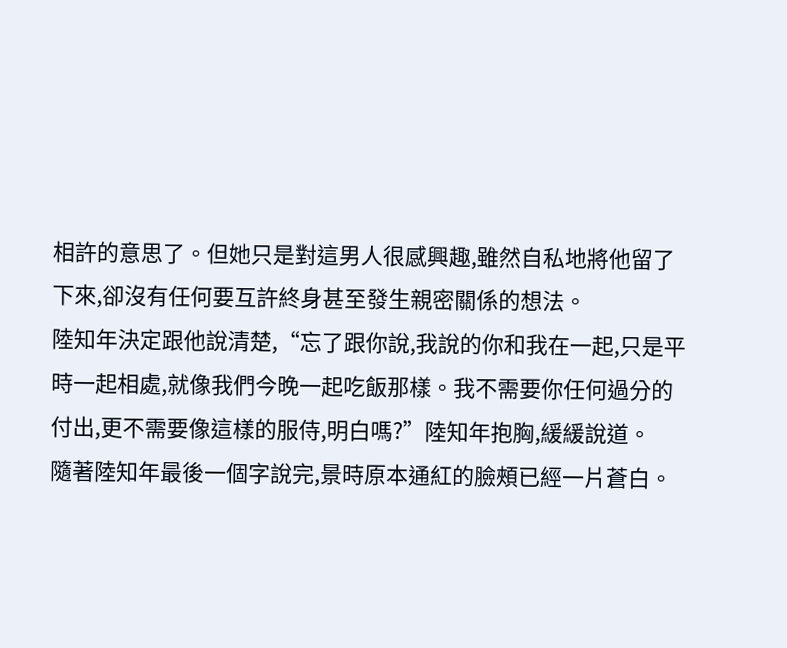相許的意思了。但她只是對這男人很感興趣,雖然自私地將他留了下來,卻沒有任何要互許終身甚至發生親密關係的想法。
陸知年決定跟他說清楚,“忘了跟你說,我說的你和我在一起,只是平時一起相處,就像我們今晚一起吃飯那樣。我不需要你任何過分的付出,更不需要像這樣的服侍,明白嗎?”陸知年抱胸,緩緩說道。
隨著陸知年最後一個字說完,景時原本通紅的臉頰已經一片蒼白。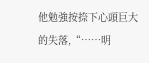他勉強按捺下心頭巨大的失落,“……明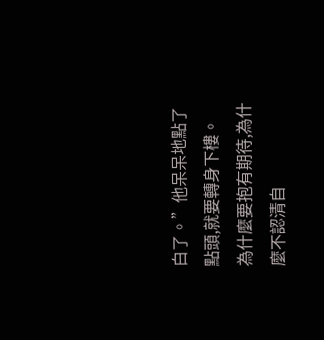白了。”他呆呆地點了點頭,就要轉身下樓。
為什麼要抱有期待,為什麼不認清自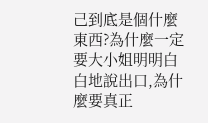己到底是個什麼東西?為什麼一定要大小姐明明白白地說出口,為什麼要真正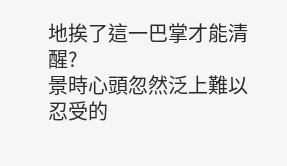地挨了這一巴掌才能清醒?
景時心頭忽然泛上難以忍受的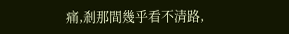痛,剎那間幾乎看不清路,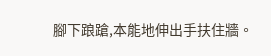腳下踉蹌,本能地伸出手扶住牆。